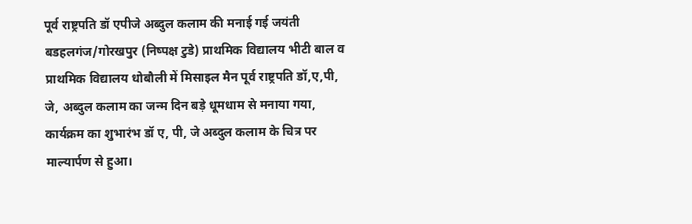पूर्व राष्ट्रपति डॉ एपीजे अब्दुल कलाम की मनाई गई जयंती
बडहलगंज/गोरखपुर (निष्पक्ष टुडे) प्राथमिक विद्यालय भीटी बाल व प्राथमिक विद्यालय धोबौली में मिसाइल मैन पूर्व राष्ट्रपति डॉ,ए,पी, जे, अब्दुल कलाम का जन्म दिन बड़े धूमधाम से मनाया गया, कार्यक्रम का शुभारंभ डॉ ए, पी, जे अब्दुल कलाम के चित्र पर माल्यार्पण से हुआ।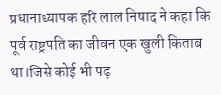प्रधानाध्यापक हरि लाल निषाद ने कहा कि पूर्व राष्ट्रपति का जीवन एक खुली किताब था।जिसे कोई भी पढ़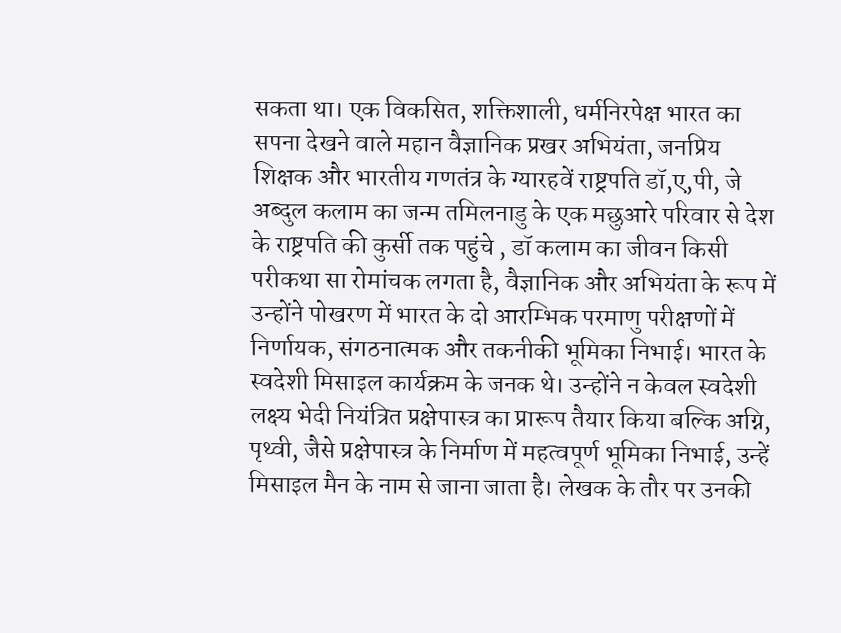सकता था। एक विकसित, शक्तिशाली, धर्मनिरपेक्ष भारत का सपना देखने वाले महान वैज्ञानिक प्रखर अभियंता, जनप्रिय शिक्षक और भारतीय गणतंत्र के ग्यारहवें राष्ट्रपति डॉ,ए,पी, जे अब्दुल कलाम का जन्म तमिलनाडु के एक मछुआरे परिवार से देश के राष्ट्रपति की कुर्सी तक पहुंचे , डॉ कलाम का जीवन किसी परीकथा सा रोमांचक लगता है, वैज्ञानिक और अभियंता के रूप में उन्होंने पोखरण में भारत के दो आरम्भिक परमाणु परीक्षणों में निर्णायक, संगठनात्मक और तकनीकी भूमिका निभाई। भारत के स्वदेशी मिसाइल कार्यक्रम के जनक थे। उन्होंने न केवल स्वदेशी लक्ष्य भेदी नियंत्रित प्रक्षेपास्त्र का प्रारूप तैयार किया बल्कि अग्नि, पृथ्वी, जैसे प्रक्षेपास्त्र के निर्माण में महत्वपूर्ण भूमिका निभाई, उन्हें मिसाइल मैन के नाम से जाना जाता है। लेखक के तौर पर उनकी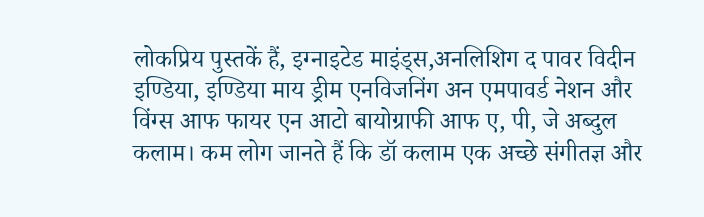लोकप्रिय पुस्तकें हैं, इग्नाइटेड माइंड्स,अनलिशिग द पावर विदीन इण्डिया, इण्डिया माय ड्रीम एनविजनिंग अन एमपावर्ड नेशन और विंग्स आफ फायर एन आटो बायोग्राफी आफ ए, पी, जे अब्दुल कलाम। कम लोग जानते हैं कि डॉ कलाम एक अच्छे संगीतज्ञ और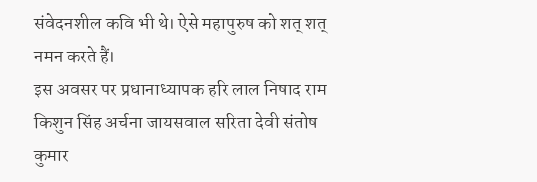संवेदनशील कवि भी थे। ऐसे महापुरुष को शत् शत् नमन करते हैं।
इस अवसर पर प्रधानाध्यापक हरि लाल निषाद राम किशुन सिंह अर्चना जायसवाल सरिता देवी संतोष कुमार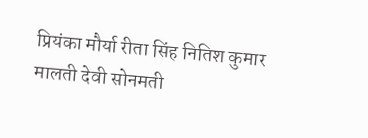प्रियंका मौर्या रीता सिंह नितिश कुमार मालती देवी सोनमती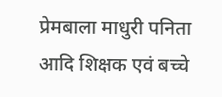प्रेमबाला माधुरी पनिता आदि शिक्षक एवं बच्चे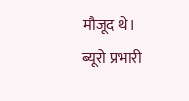मौजूद थे।
ब्यूरो प्रभारी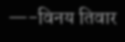—-विनय तिवार